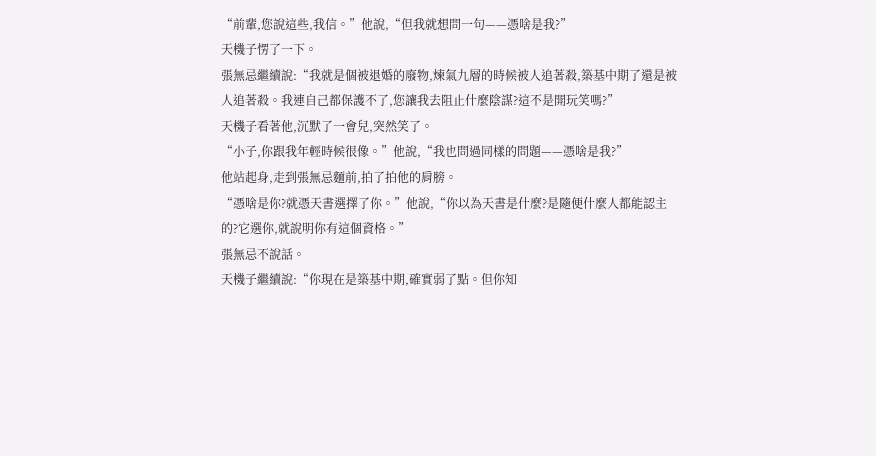“前輩,您說這些,我信。”他說,“但我就想問一句——憑啥是我?”
天機子愣了一下。
張無忌繼續說:“我就是個被退婚的廢物,煉氣九層的時候被人追著殺,築基中期了還是被人追著殺。我連自己都保護不了,您讓我去阻止什麼陰謀?這不是開玩笑嗎?”
天機子看著他,沉默了一會兒,突然笑了。
“小子,你跟我年輕時候很像。”他說,“我也問過同樣的問題——憑啥是我?”
他站起身,走到張無忌麵前,拍了拍他的肩膀。
“憑啥是你?就憑天書選擇了你。”他說,“你以為天書是什麼?是隨便什麼人都能認主的?它選你,就說明你有這個資格。”
張無忌不說話。
天機子繼續說:“你現在是築基中期,確實弱了點。但你知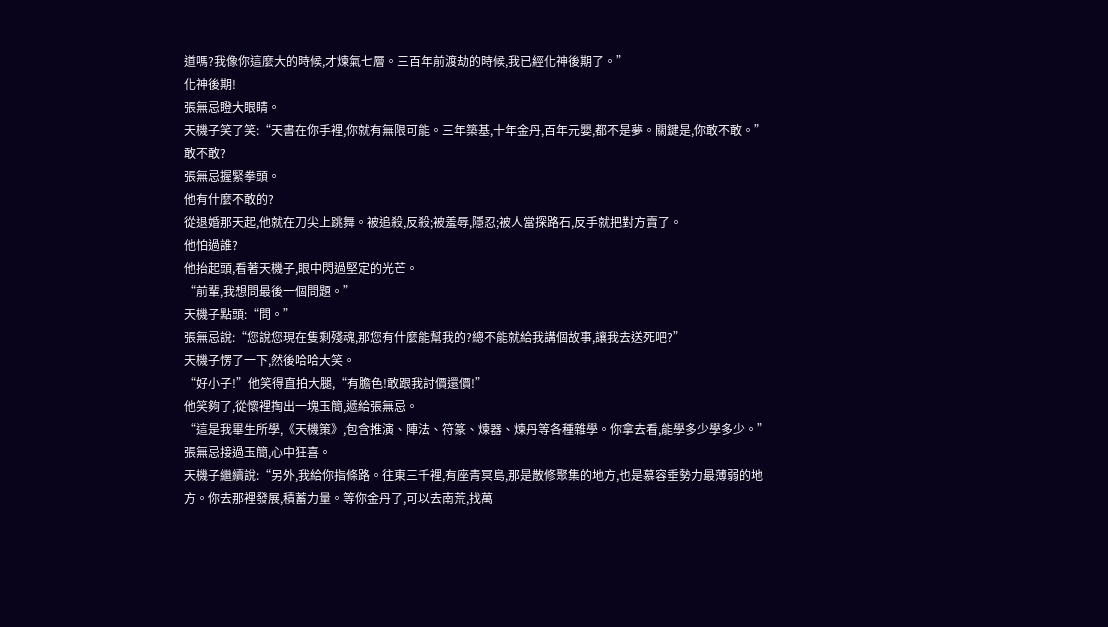道嗎?我像你這麼大的時候,才煉氣七層。三百年前渡劫的時候,我已經化神後期了。”
化神後期!
張無忌瞪大眼睛。
天機子笑了笑:“天書在你手裡,你就有無限可能。三年築基,十年金丹,百年元嬰,都不是夢。關鍵是,你敢不敢。”
敢不敢?
張無忌握緊拳頭。
他有什麼不敢的?
從退婚那天起,他就在刀尖上跳舞。被追殺,反殺;被羞辱,隱忍;被人當探路石,反手就把對方賣了。
他怕過誰?
他抬起頭,看著天機子,眼中閃過堅定的光芒。
“前輩,我想問最後一個問題。”
天機子點頭:“問。”
張無忌說:“您說您現在隻剩殘魂,那您有什麼能幫我的?總不能就給我講個故事,讓我去送死吧?”
天機子愣了一下,然後哈哈大笑。
“好小子!”他笑得直拍大腿,“有膽色!敢跟我討價還價!”
他笑夠了,從懷裡掏出一塊玉簡,遞給張無忌。
“這是我畢生所學,《天機策》,包含推演、陣法、符篆、煉器、煉丹等各種雜學。你拿去看,能學多少學多少。”
張無忌接過玉簡,心中狂喜。
天機子繼續說:“另外,我給你指條路。往東三千裡,有座青冥島,那是散修聚集的地方,也是慕容垂勢力最薄弱的地方。你去那裡發展,積蓄力量。等你金丹了,可以去南荒,找萬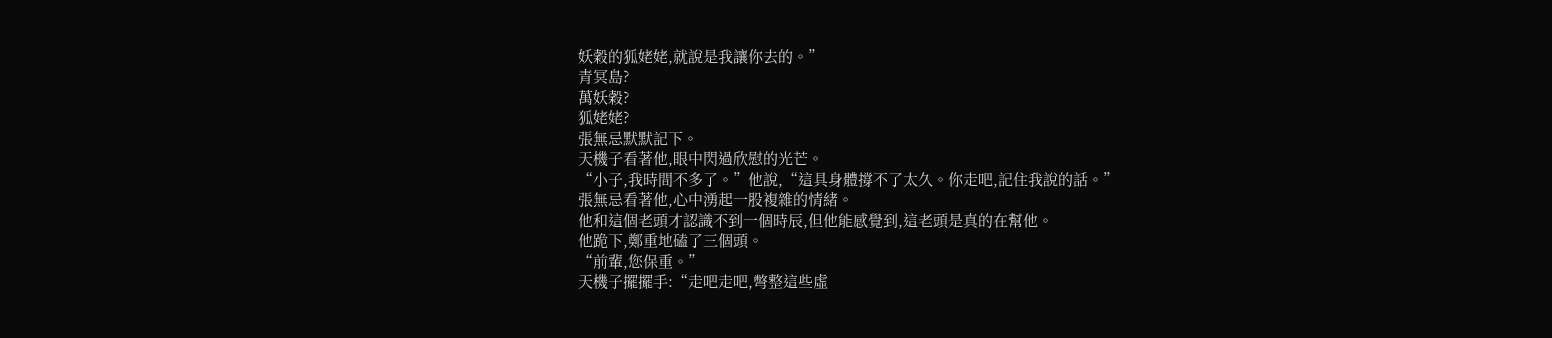妖穀的狐姥姥,就說是我讓你去的。”
青冥島?
萬妖穀?
狐姥姥?
張無忌默默記下。
天機子看著他,眼中閃過欣慰的光芒。
“小子,我時間不多了。”他說,“這具身體撐不了太久。你走吧,記住我說的話。”
張無忌看著他,心中湧起一股複雜的情緒。
他和這個老頭才認識不到一個時辰,但他能感覺到,這老頭是真的在幫他。
他跪下,鄭重地磕了三個頭。
“前輩,您保重。”
天機子擺擺手:“走吧走吧,彆整這些虛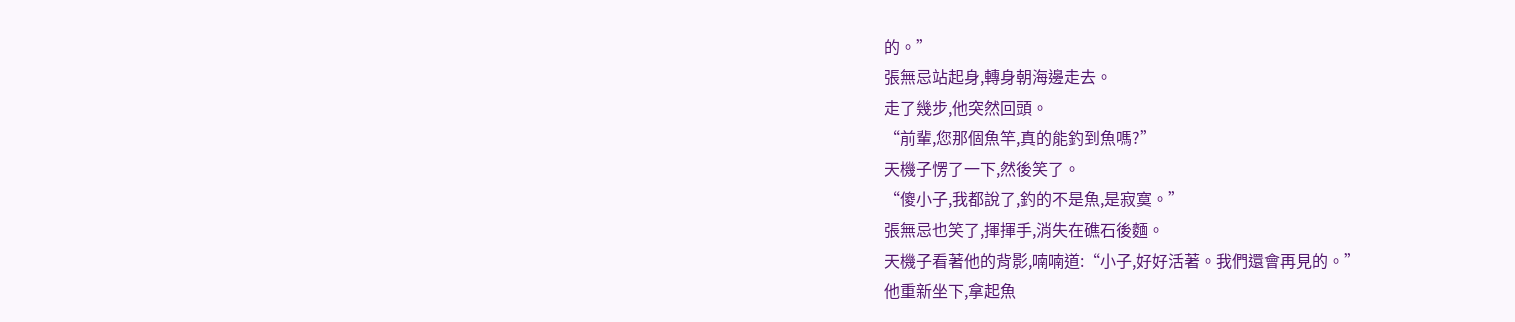的。”
張無忌站起身,轉身朝海邊走去。
走了幾步,他突然回頭。
“前輩,您那個魚竿,真的能釣到魚嗎?”
天機子愣了一下,然後笑了。
“傻小子,我都說了,釣的不是魚,是寂寞。”
張無忌也笑了,揮揮手,消失在礁石後麵。
天機子看著他的背影,喃喃道:“小子,好好活著。我們還會再見的。”
他重新坐下,拿起魚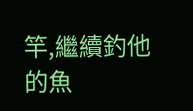竿,繼續釣他的魚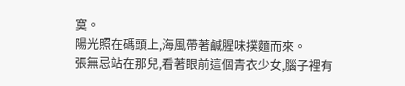寞。
陽光照在碼頭上,海風帶著鹹腥味撲麵而來。
張無忌站在那兒,看著眼前這個青衣少女,腦子裡有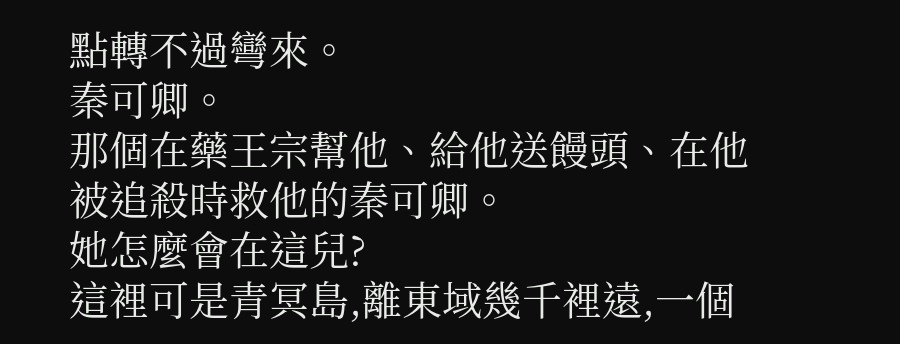點轉不過彎來。
秦可卿。
那個在藥王宗幫他、給他送饅頭、在他被追殺時救他的秦可卿。
她怎麼會在這兒?
這裡可是青冥島,離東域幾千裡遠,一個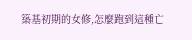築基初期的女修,怎麼跑到這種亡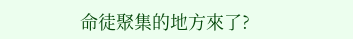命徒聚集的地方來了?